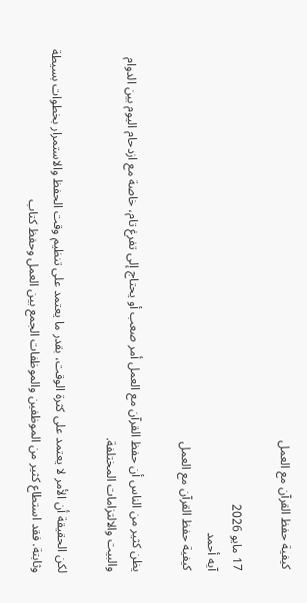كيفية حفظ القرآن مع العمل

17 مايو 2026
آيه أحمد
كيفية حفظ القرآن مع العمل

يظن كثير من الناس أن حفظ القرآن مع العمل أمر صعب أو يحتاج إلى تفرغ تام، خاصة مع ازدحام اليوم بين الدوام والبيت والالتزامات المختلفة.

لكن الحقيقة أن الأمر لا يعتمد على كثرة الوقت، بقدر ما يعتمد على تنظيم وقت الحفظ والاستمرار بخطوات بسيطة وثابتة. فقد استطاع كثير من الموظفين والموظفات الجمع بين العمل وحفظ كتاب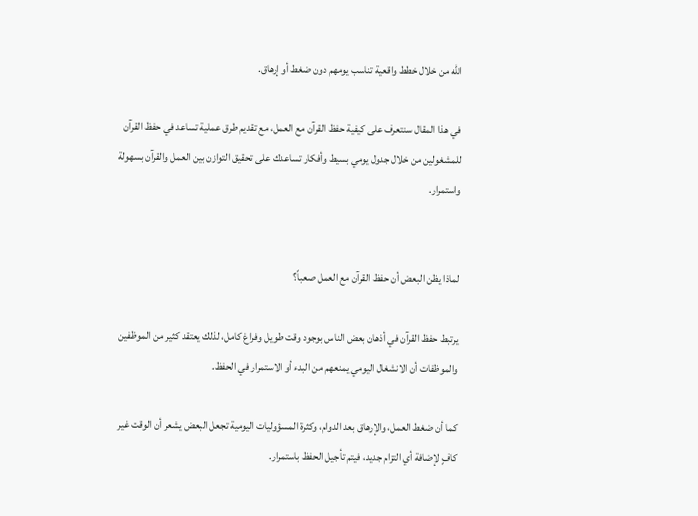الله من خلال خطط واقعية تناسب يومهم دون ضغط أو إرهاق.

في هذا المقال سنتعرف على كيفية حفظ القرآن مع العمل، مع تقديم طرق عملية تساعد في حفظ القرآن للمشغولين من خلال جدول يومي بسيط وأفكار تساعدك على تحقيق التوازن بين العمل والقرآن بسهولة واستمرار.


لماذا يظن البعض أن حفظ القرآن مع العمل صعباً؟

يرتبط حفظ القرآن في أذهان بعض الناس بوجود وقت طويل وفراغ كامل، لذلك يعتقد كثير من الموظفين والموظفات أن الانشغال اليومي يمنعهم من البدء أو الاستمرار في الحفظ.

كما أن ضغط العمل، والإرهاق بعد الدوام، وكثرة المسؤوليات اليومية تجعل البعض يشعر أن الوقت غير كافٍ لإضافة أي التزام جديد، فيتم تأجيل الحفظ باستمرار.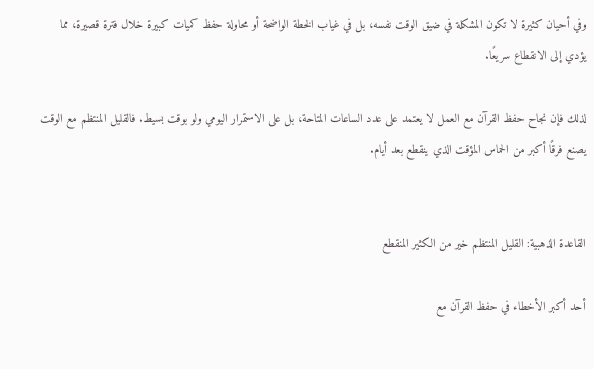وفي أحيان كثيرة لا تكون المشكلة في ضيق الوقت نفسه، بل في غياب الخطة الواضحة أو محاولة حفظ كميات كبيرة خلال فترة قصيرة، مما يؤدي إلى الانقطاع سريعًا.

لذلك فإن نجاح حفظ القرآن مع العمل لا يعتمد على عدد الساعات المتاحة، بل على الاستمرار اليومي ولو بوقت بسيط. فالقليل المنتظم مع الوقت يصنع فرقًا أكبر من الحماس المؤقت الذي ينقطع بعد أيام.


القاعدة الذهبية: القليل المنتظم خير من الكثير المنقطع

أحد أكبر الأخطاء في حفظ القرآن مع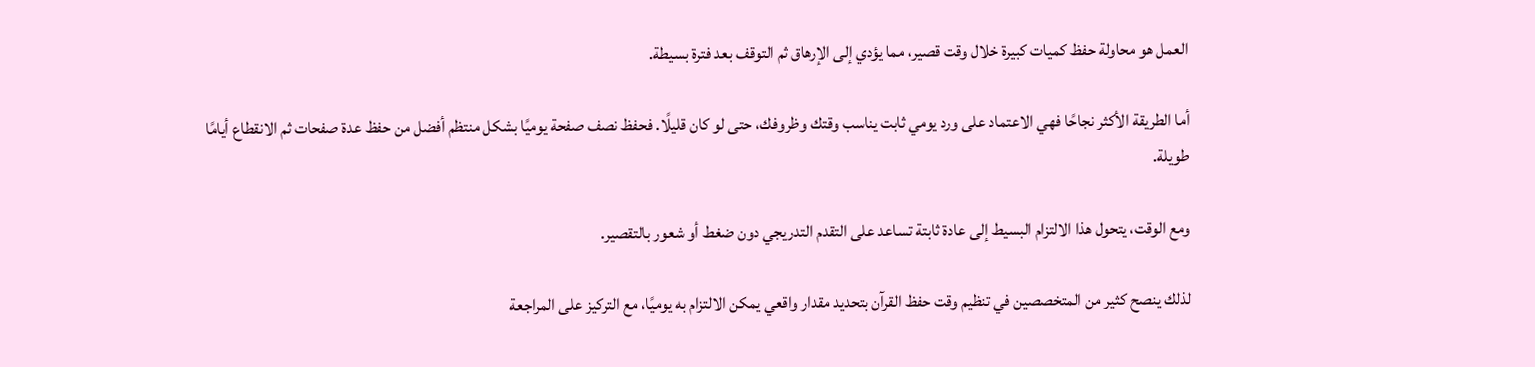العمل هو محاولة حفظ كميات كبيرة خلال وقت قصير، مما يؤدي إلى الإرهاق ثم التوقف بعد فترة بسيطة.

أما الطريقة الأكثر نجاحًا فهي الاعتماد على ورد يومي ثابت يناسب وقتك وظروفك، حتى لو كان قليلًا. فحفظ نصف صفحة يوميًا بشكل منتظم أفضل من حفظ عدة صفحات ثم الانقطاع أيامًا طويلة.

ومع الوقت، يتحول هذا الالتزام البسيط إلى عادة ثابتة تساعد على التقدم التدريجي دون ضغط أو شعور بالتقصير.

لذلك ينصح كثير من المتخصصين في تنظيم وقت حفظ القرآن بتحديد مقدار واقعي يمكن الالتزام به يوميًا، مع التركيز على المراجعة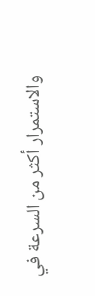والاستمرار أكثر من السرعة في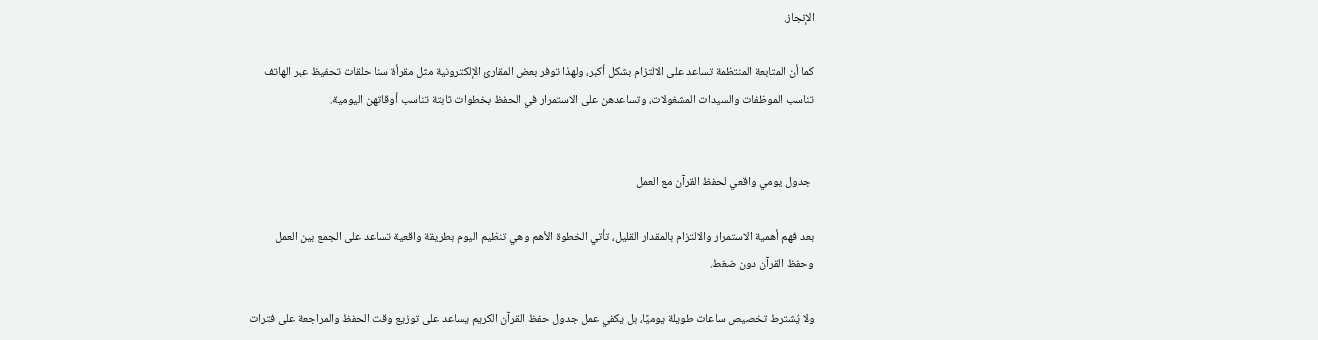الإنجاز.

كما أن المتابعة المنتظمة تساعد على الالتزام بشكل أكبر، ولهذا توفر بعض المقارئ الإلكترونية مثل مقرأة سنا حلقات تحفيظ عبر الهاتف تناسب الموظفات والسيدات المشغولات، وتساعدهن على الاستمرار في الحفظ بخطوات ثابتة تناسب أوقاتهن اليومية.


 جدول يومي واقعي لحفظ القرآن مع العمل

بعد فهم أهمية الاستمرار والالتزام بالمقدار القليل، تأتي الخطوة الأهم وهي تنظيم اليوم بطريقة واقعية تساعد على الجمع بين العمل وحفظ القرآن دون ضغط.

ولا يُشترط تخصيص ساعات طويلة يوميًا، بل يكفي عمل جدول حفظ القرآن الكريم يساعد على توزيع وقت الحفظ والمراجعة على فترات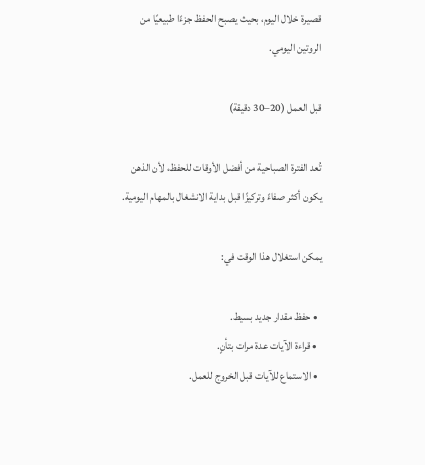قصيرة خلال اليوم، بحيث يصبح الحفظ جزءًا طبيعيًا من الروتين اليومي.

قبل العمل (20–30 دقيقة)

تُعد الفترة الصباحية من أفضل الأوقات للحفظ، لأن الذهن يكون أكثر صفاءً وتركيزًا قبل بداية الانشغال بالمهام اليومية.

يمكن استغلال هذا الوقت في:

  • حفظ مقدار جديد بسيط.
  • قراءة الآيات عدة مرات بتأنٍ.
  • الاستماع للآيات قبل الخروج للعمل.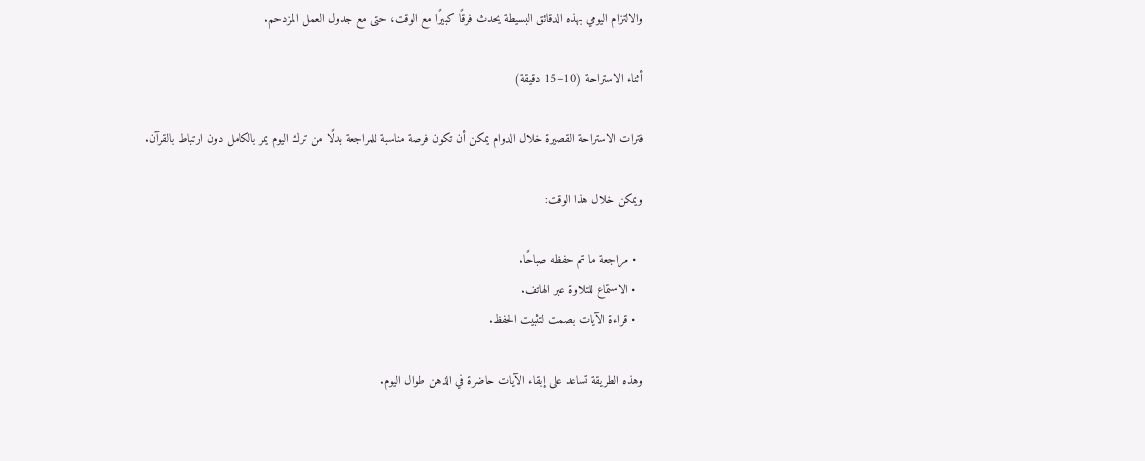والالتزام اليومي بهذه الدقائق البسيطة يحدث فرقًا كبيرًا مع الوقت، حتى مع جدول العمل المزدحم.

أثناء الاستراحة (10–15 دقيقة)

فترات الاستراحة القصيرة خلال الدوام يمكن أن تكون فرصة مناسبة للمراجعة بدلًا من ترك اليوم يمر بالكامل دون ارتباط بالقرآن.

ويمكن خلال هذا الوقت:

  • مراجعة ما تم حفظه صباحًا.
  • الاستماع للتلاوة عبر الهاتف.
  • قراءة الآيات بصمت لتثبيت الحفظ.

وهذه الطريقة تساعد على إبقاء الآيات حاضرة في الذهن طوال اليوم.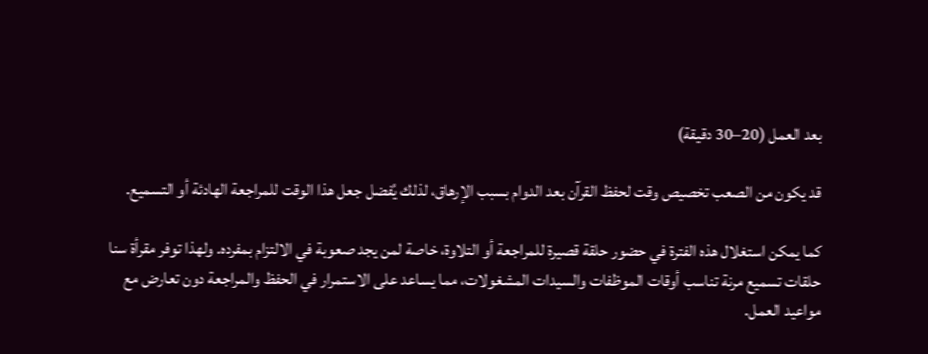بعد العمل (20–30 دقيقة)

قد يكون من الصعب تخصيص وقت لحفظ القرآن بعد الدوام بسبب الإرهاق، لذلك يُفضل جعل هذا الوقت للمراجعة الهادئة أو التسميع.

كما يمكن استغلال هذه الفترة في حضور حلقة قصيرة للمراجعة أو التلاوة، خاصة لمن يجد صعوبة في الالتزام بمفرده. ولهذا توفر مقرأة سنا حلقات تسميع مرنة تناسب أوقات الموظفات والسيدات المشغولات، مما يساعد على الاستمرار في الحفظ والمراجعة دون تعارض مع مواعيد العمل.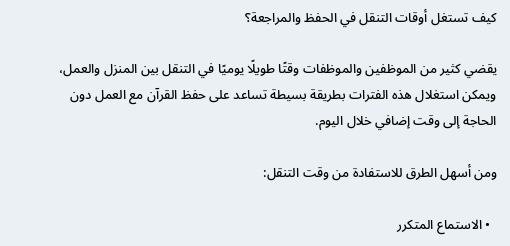كيف تستغل أوقات التنقل في الحفظ والمراجعة؟

يقضي كثير من الموظفين والموظفات وقتًا طويلًا يوميًا في التنقل بين المنزل والعمل، ويمكن استغلال هذه الفترات بطريقة بسيطة تساعد على حفظ القرآن مع العمل دون الحاجة إلى وقت إضافي خلال اليوم.

ومن أسهل الطرق للاستفادة من وقت التنقل:

  • الاستماع المتكرر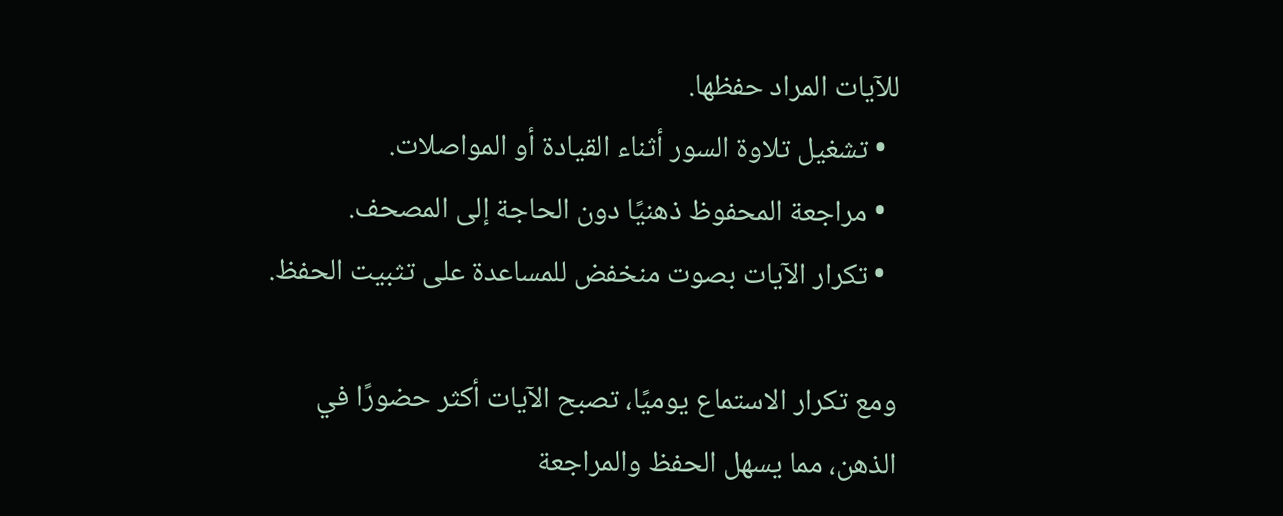للآيات المراد حفظها.
  • تشغيل تلاوة السور أثناء القيادة أو المواصلات.
  • مراجعة المحفوظ ذهنيًا دون الحاجة إلى المصحف.
  • تكرار الآيات بصوت منخفض للمساعدة على تثبيت الحفظ.

ومع تكرار الاستماع يوميًا، تصبح الآيات أكثر حضورًا في الذهن، مما يسهل الحفظ والمراجعة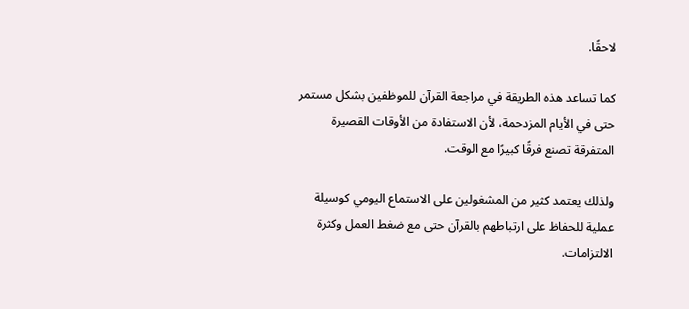لاحقًا.

كما تساعد هذه الطريقة في مراجعة القرآن للموظفين بشكل مستمر حتى في الأيام المزدحمة، لأن الاستفادة من الأوقات القصيرة المتفرقة تصنع فرقًا كبيرًا مع الوقت.

ولذلك يعتمد كثير من المشغولين على الاستماع اليومي كوسيلة عملية للحفاظ على ارتباطهم بالقرآن حتى مع ضغط العمل وكثرة الالتزامات.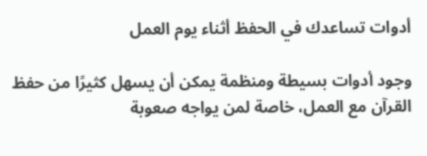أدوات تساعدك في الحفظ أثناء يوم العمل

وجود أدوات بسيطة ومنظمة يمكن أن يسهل كثيرًا من حفظ القرآن مع العمل، خاصة لمن يواجه صعوبة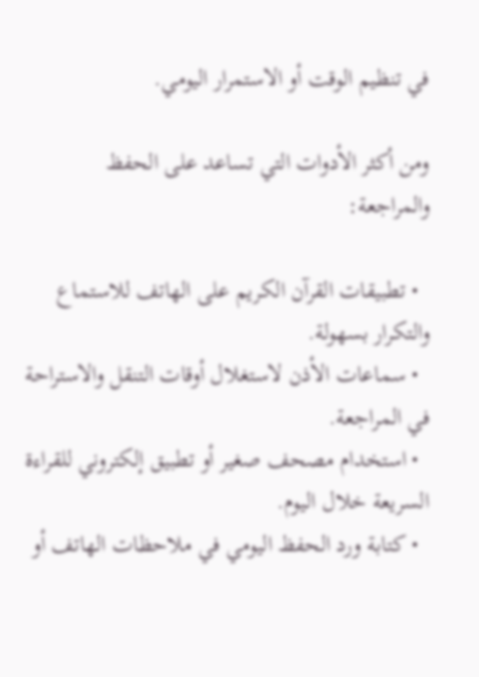في تنظيم الوقت أو الاستمرار اليومي.

ومن أكثر الأدوات التي تساعد على الحفظ والمراجعة:

  • تطبيقات القرآن الكريم على الهاتف للاستماع والتكرار بسهولة.
  • سماعات الأذن لاستغلال أوقات التنقل والاستراحة في المراجعة.
  • استخدام مصحف صغير أو تطبيق إلكتروني للقراءة السريعة خلال اليوم.
  • كتابة ورد الحفظ اليومي في ملاحظات الهاتف أو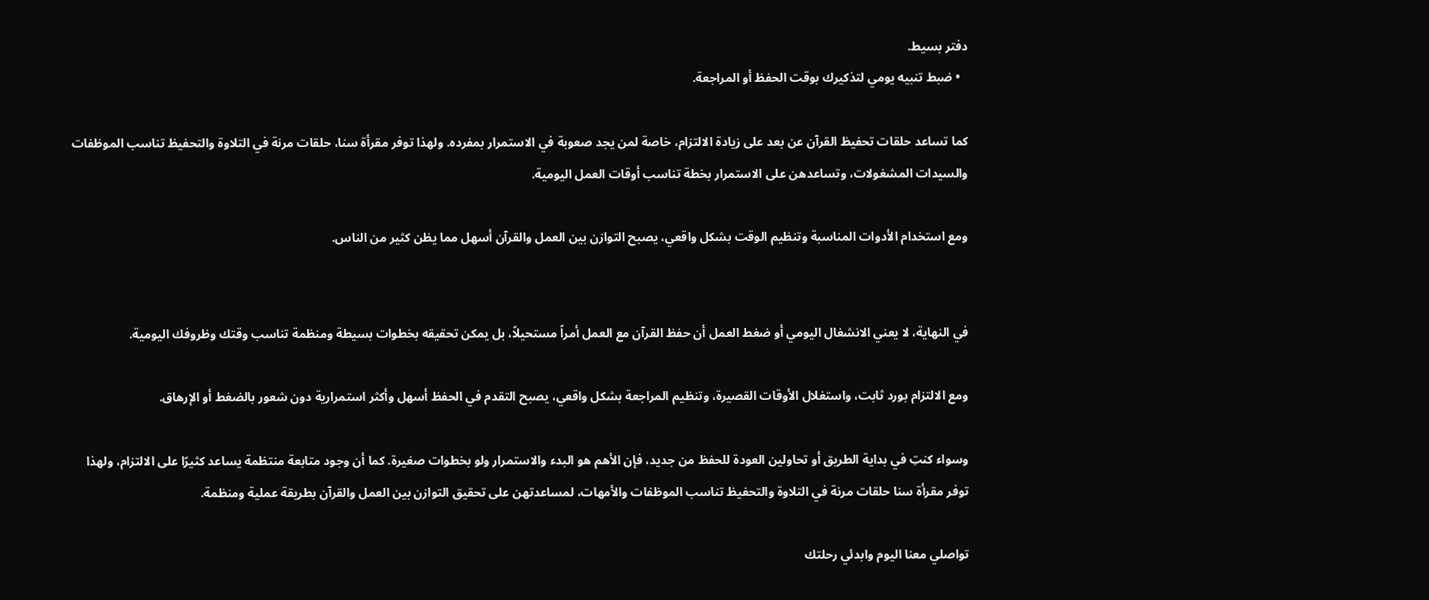دفتر بسيط.
  • ضبط تنبيه يومي لتذكيرك بوقت الحفظ أو المراجعة.

كما تساعد حلقات تحفيظ القرآن عن بعد على زيادة الالتزام، خاصة لمن يجد صعوبة في الاستمرار بمفرده. ولهذا توفر مقرأة سنا، حلقات مرنة في التلاوة والتحفيظ تناسب الموظفات والسيدات المشغولات، وتساعدهن على الاستمرار بخطة تناسب أوقات العمل اليومية.

ومع استخدام الأدوات المناسبة وتنظيم الوقت بشكل واقعي، يصبح التوازن بين العمل والقرآن أسهل مما يظن كثير من الناس.


في النهاية، لا يعني الانشغال اليومي أو ضغط العمل أن حفظ القرآن مع العمل أمراً مستحيلاً، بل يمكن تحقيقه بخطوات بسيطة ومنظمة تناسب وقتك وظروفك اليومية.

ومع الالتزام بورد ثابت، واستغلال الأوقات القصيرة، وتنظيم المراجعة بشكل واقعي، يصبح التقدم في الحفظ أسهل وأكثر استمرارية دون شعور بالضغط أو الإرهاق.

وسواء كنتِ في بداية الطريق أو تحاولين العودة للحفظ من جديد، فإن الأهم هو البدء والاستمرار ولو بخطوات صغيرة. كما أن وجود متابعة منتظمة يساعد كثيرًا على الالتزام، ولهذا توفر مقرأة سنا حلقات مرنة في التلاوة والتحفيظ تناسب الموظفات والأمهات، لمساعدتهن على تحقيق التوازن بين العمل والقرآن بطريقة عملية ومنظمة.

تواصلي معنا اليوم وابدئي رحلتك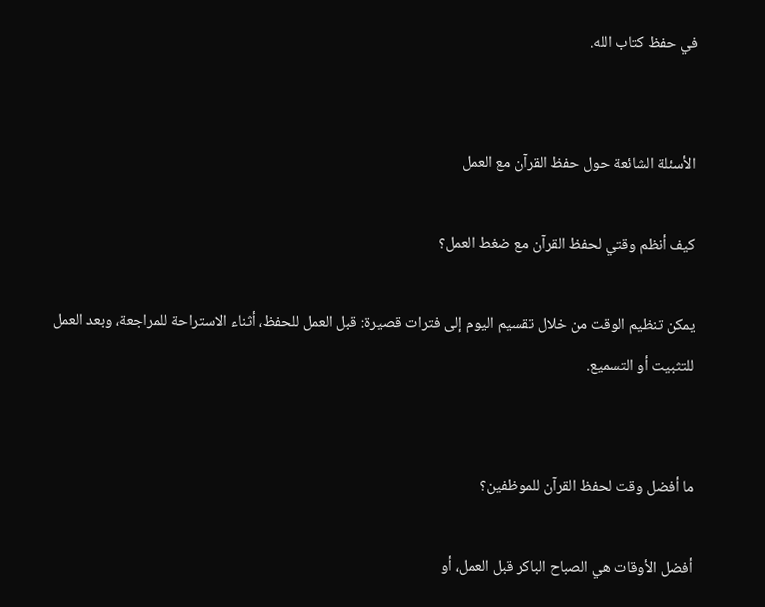في حفظ كتاب الله.


الأسئلة الشائعة حول حفظ القرآن مع العمل

كيف أنظم وقتي لحفظ القرآن مع ضغط العمل؟

يمكن تنظيم الوقت من خلال تقسيم اليوم إلى فترات قصيرة: قبل العمل للحفظ، أثناء الاستراحة للمراجعة، وبعد العمل للتثبيت أو التسميع.


ما أفضل وقت لحفظ القرآن للموظفين؟

أفضل الأوقات هي الصباح الباكر قبل العمل، أو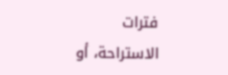فترات الاستراحة، أو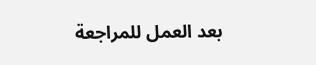بعد العمل للمراجعة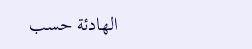الهادئة حسب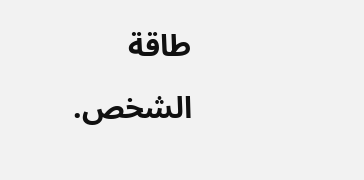طاقة الشخص.